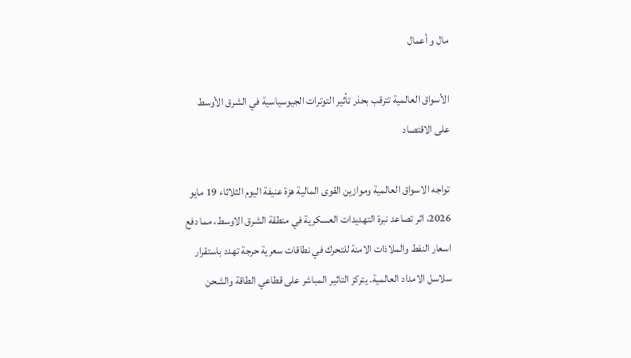مال و أعمال

الأسواق العالمية تترقب بحذر تأثير التوترات الجيوسياسية في الشرق الأوسط على الاقتصاد

تواجه الاسواق العالمية وموازين القوى المالية هزة عنيفة اليوم الثلاثاء 19 مايو 2026، اثر تصاعد نبرة التهديدات العسكرية في منطقة الشرق الاوسط، مما دفع اسعار النفط والملاذات الامنة للتحرك في نطاقات سعرية حرجة تهدد باستقرار سلاسل الامداد العالمية. يتركز التاثير المباشر على قطاعي الطاقة والشحن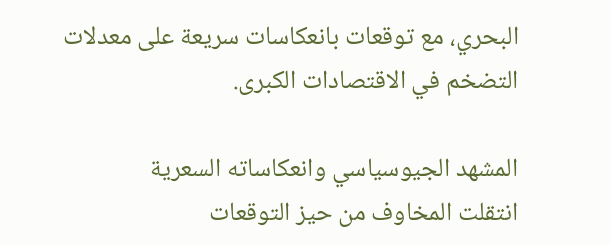البحري، مع توقعات بانعكاسات سريعة على معدلات التضخم في الاقتصادات الكبرى.

المشهد الجيوسياسي وانعكاساته السعرية
انتقلت المخاوف من حيز التوقعات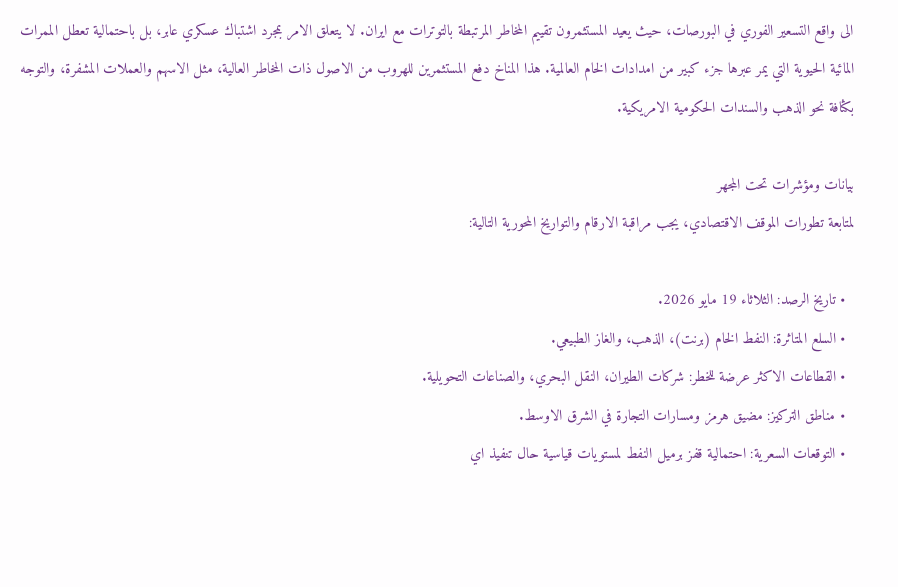الى واقع التسعير الفوري في البورصات، حيث يعيد المستثمرون تقييم المخاطر المرتبطة بالتوترات مع ايران. لا يتعلق الامر بمجرد اشتباك عسكري عابر، بل باحتمالية تعطل الممرات المائية الحيوية التي يمر عبرها جزء كبير من امدادات الخام العالمية. هذا المناخ دفع المستثمرين للهروب من الاصول ذات المخاطر العالية، مثل الاسهم والعملات المشفرة، والتوجه بكثافة نحو الذهب والسندات الحكومية الامريكية.

بيانات ومؤشرات تحت المجهر
لمتابعة تطورات الموقف الاقتصادي، يجب مراقبة الارقام والتواريخ المحورية التالية:

  • تاريخ الرصد: الثلاثاء 19 مايو 2026.
  • السلع المتاثرة: النفط الخام (برنت)، الذهب، والغاز الطبيعي.
  • القطاعات الاكثر عرضة للخطر: شركات الطيران، النقل البحري، والصناعات التحويلية.
  • مناطق التركيز: مضيق هرمز ومسارات التجارة في الشرق الاوسط.
  • التوقعات السعرية: احتمالية قفز برميل النفط لمستويات قياسية حال تنفيذ اي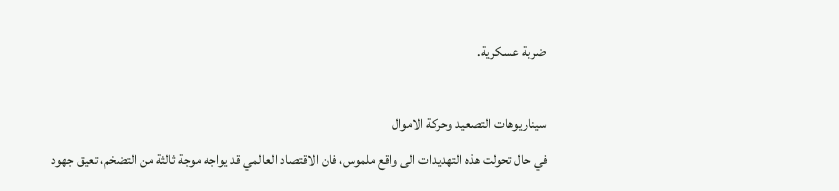ضربة عسكرية.

سيناريوهات التصعيد وحركة الاموال
في حال تحولت هذه التهديدات الى واقع ملموس، فان الاقتصاد العالمي قد يواجه موجة ثالثة من التضخم، تعيق جهود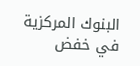البنوك المركزية في خفض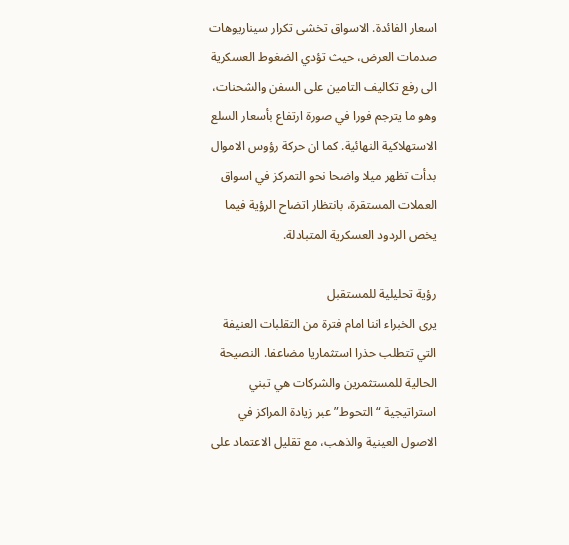اسعار الفائدة. الاسواق تخشى تكرار سيناريوهات صدمات العرض، حيث تؤدي الضغوط العسكرية الى رفع تكاليف التامين على السفن والشحنات، وهو ما يترجم فورا في صورة ارتفاع بأسعار السلع الاستهلاكية النهائية. كما ان حركة رؤوس الاموال بدأت تظهر ميلا واضحا نحو التمركز في اسواق العملات المستقرة، بانتظار اتضاح الرؤية فيما يخص الردود العسكرية المتبادلة.

رؤية تحليلية للمستقبل
يرى الخبراء اننا امام فترة من التقلبات العنيفة التي تتطلب حذرا استثماريا مضاعفا. النصيحة الحالية للمستثمرين والشركات هي تبني استراتيجية “التحوط” عبر زيادة المراكز في الاصول العينية والذهب، مع تقليل الاعتماد على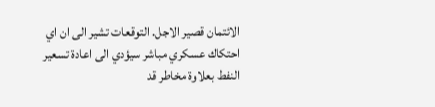الائتمان قصير الاجل. التوقعات تشير الى ان اي احتكاك عسكري مباشر سيؤدي الى اعادة تسعير النفط بعلاوة مخاطر قد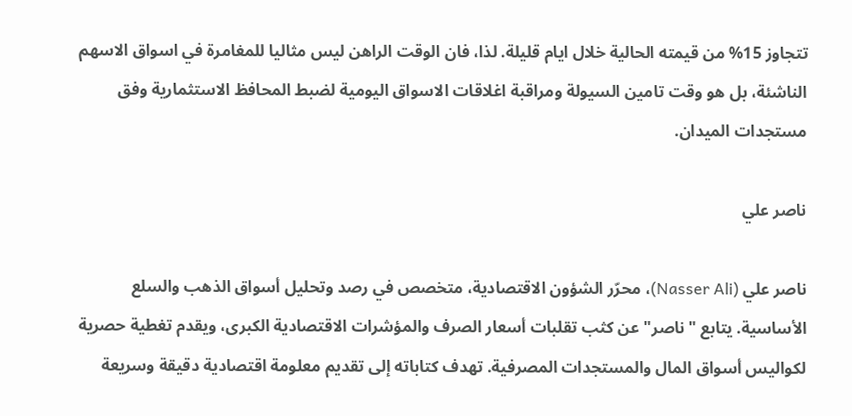تتجاوز 15% من قيمته الحالية خلال ايام قليلة. لذا، فان الوقت الراهن ليس مثاليا للمغامرة في اسواق الاسهم الناشئة، بل هو وقت تامين السيولة ومراقبة اغلاقات الاسواق اليومية لضبط المحافظ الاستثمارية وفق مستجدات الميدان.

ناصر علي

ناصر علي (Nasser Ali)، محرّر الشؤون الاقتصادية، متخصص في رصد وتحليل أسواق الذهب والسلع الأساسية. يتابع "ناصر" عن كثب تقلبات أسعار الصرف والمؤشرات الاقتصادية الكبرى، ويقدم تغطية حصرية لكواليس أسواق المال والمستجدات المصرفية. تهدف كتاباته إلى تقديم معلومة اقتصادية دقيقة وسريعة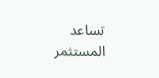تساعد المستثمر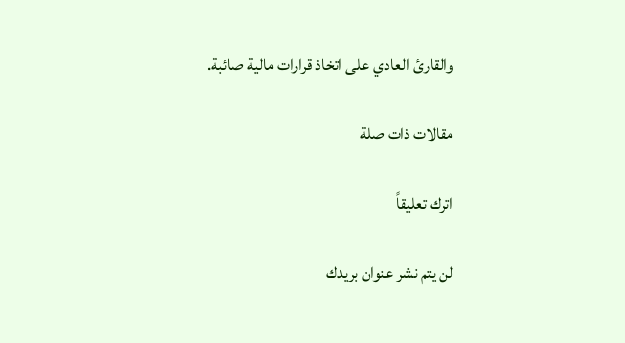والقارئ العادي على اتخاذ قرارات مالية صائبة.

مقالات ذات صلة

اترك تعليقاً

لن يتم نشر عنوان بريدك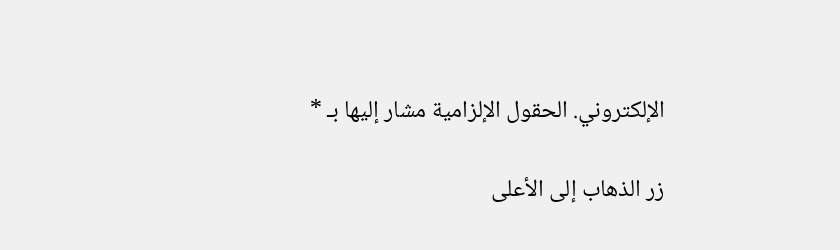الإلكتروني. الحقول الإلزامية مشار إليها بـ *

زر الذهاب إلى الأعلى